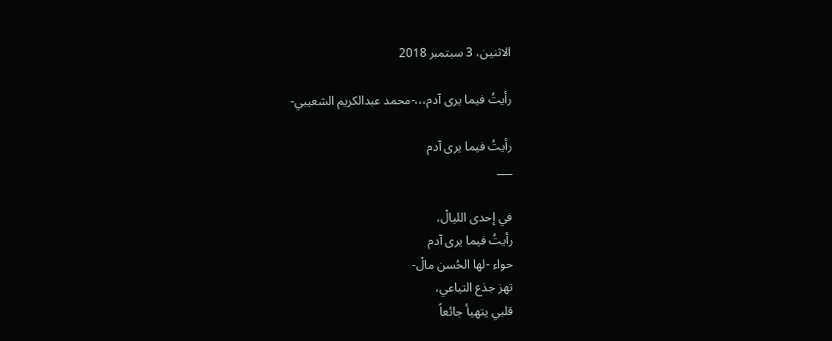الاثنين، 3 سبتمبر 2018

رأيتُ فيما يرى آدم،،،-محمد عبدالكريم الشعيبي-

رأيتُ فيما يرى آدم
___

في إحدى الليالْ،
رأيتُ فيما يرى آدم
حواء -لها الحُسن مالْ-
تهز جذع التياعي،
قلبي يتهيأ جائعاً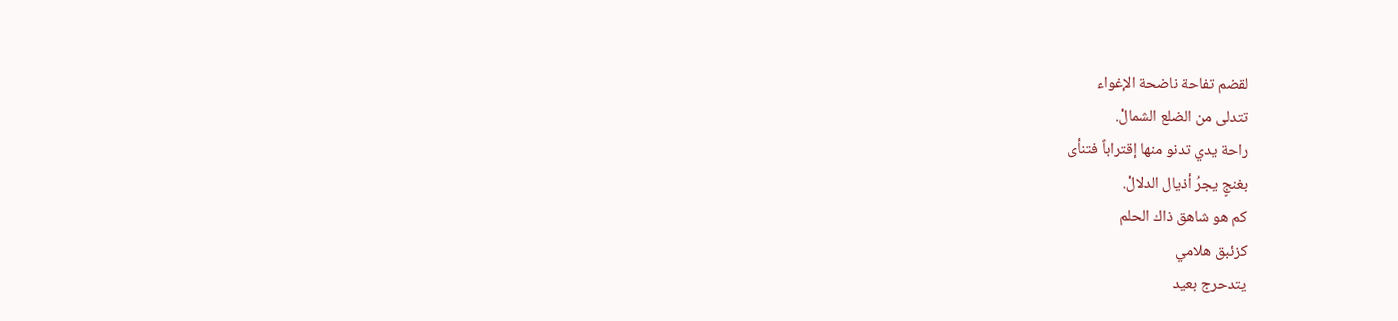لقضم تفاحة ناضحة الإغواء
تتدلى من الضلع الشمالْ.
راحة يدي تدنو منها إقتراباً فتنأى
بغنجٍ يجرُ أذيال الدلالْ.
كم هو شاهق ذاك الحلم
كزئبق هلامي
يتدحرج بعيد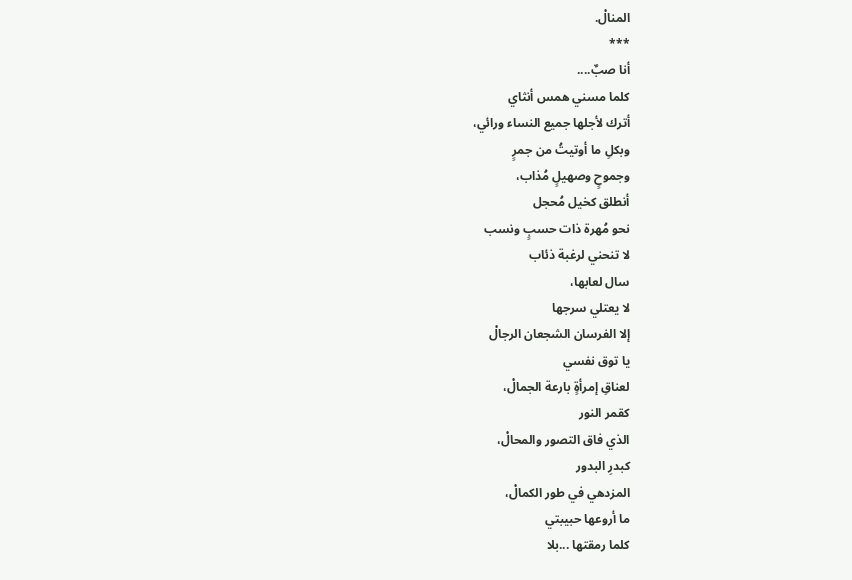المنالْ.
***
أنا صبٌ....
كلما مسني همس أنثاي
أترك لأجلها جميع النساء ورائي،
وبكلِ ما أوتيتُ من جمرٍ
وجموحٍ وصهيلٍ مُذاب،
أنطلق كخيل مُحجل
نحو مُهرة ذات حسبٍ ونسب
لا تنحني لرغبة ذئاب
سال لعابها،
لا يعتلي سرجها
إلا الفرسان الشجعان الرجالْ
يا توق نفسي
لعناقِ إمرأةٍ بارعة الجمالْ،
كقمر النور
الذي فاق التصور والمحالْ،
كبدرِ البدور
المزدهي في طور الكمالْ،
ما أروعها حبيبتي
كلما رمقتها ...بلا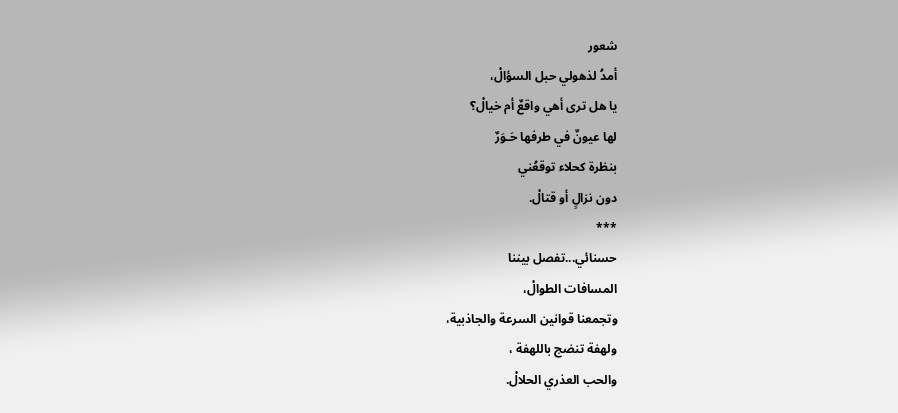شعور
أمدُ لذهولي حبل السؤالْ،
يا هل ترى أهي واقعٌ أم خيالْ؟
لها عيونٌ في طرفها حَـوَرٌ
بنظرة كحلاء توقعُني
دون نزالٍ أو قتالْ.
***
حسنائي...تفصل بيننا
المسافات الطوالْ،
وتجمعنا قوانين السرعة والجاذبية،
ولهفة تنضج باللهفة ،
والحب العذري الحلالْ.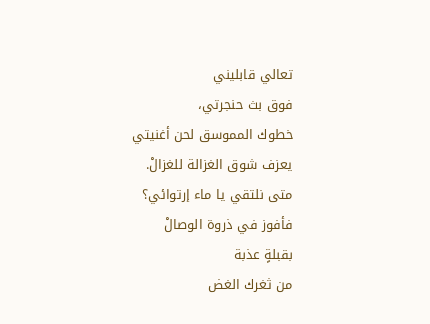تعالي قابليني
فوق بث حنجرتي،
خطوك المموسق لحن أغنيتي
يعزف شوق الغزالة للغزالْ.
متى نلتقي يا ماء إرتوائي؟
فأفوز في ذروة الوصالْ
بقبلةٍ عذبة
من ثغرك الغض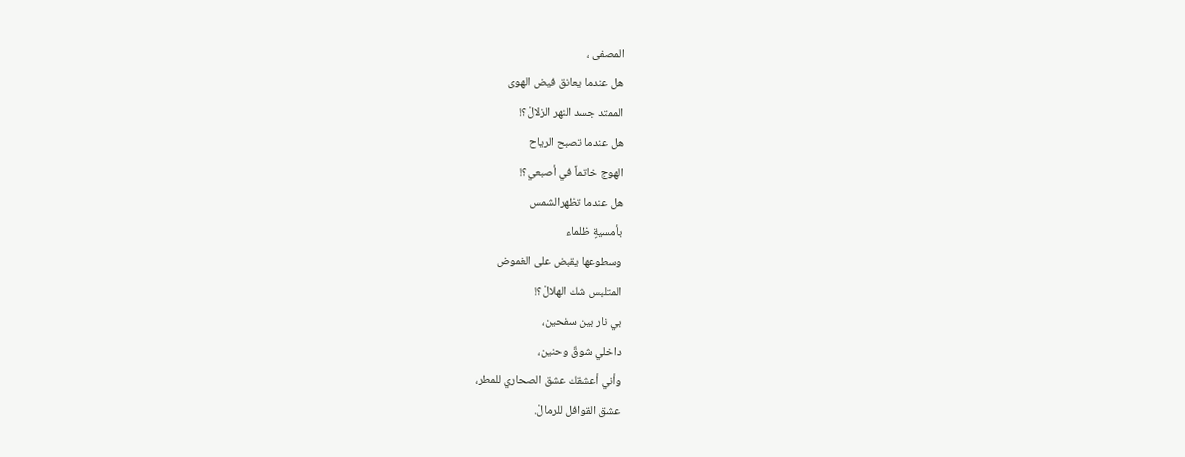المصفى ،
هل عندما يعانق فيض الهوى
الممتد جسد النهر الزلالْ؟!
هل عندما تصبح الرياح
الهوج خاتماً في أصبعي؟!
هل عندما تظهرالشمس
بأمسيةٍ ظلماء
وسطوعها يقبض على الغموض
المتلبس شك الهلالْ؟!
بي نار بين سفحين،
داخلي شوقٌ وحنين،
وأني أعشقك عشق الصحاري للمطر،
عشق القوافل للرمالْ.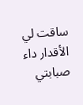ساقت لي الأقدار داء صبابتي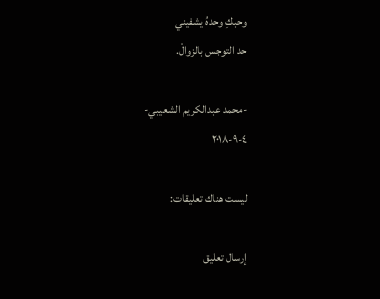وحبكِ وحدهُ يشفيني
حد التوجس بالزوالْ.

-محمد عبدالكريم الشعيبي-
٤-٩-٢٠١٨

ليست هناك تعليقات:

إرسال تعليق